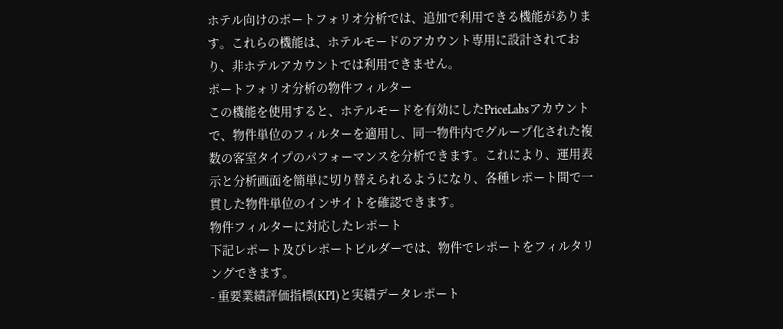ホテル向けのポートフォリオ分析では、追加で利用できる機能があります。これらの機能は、ホテルモードのアカウント専用に設計されており、非ホテルアカウントでは利用できません。
ポートフォリオ分析の物件フィルター
この機能を使用すると、ホテルモードを有効にしたPriceLabsアカウントで、物件単位のフィルターを適用し、同一物件内でグループ化された複数の客室タイプのパフォーマンスを分析できます。これにより、運用表示と分析画面を簡単に切り替えられるようになり、各種レポート間で一貫した物件単位のインサイトを確認できます。
物件フィルターに対応したレポート
下記レポート及びレポートビルダーでは、物件でレポートをフィルタリングできます。
- 重要業績評価指標(KPI)と実績データレポート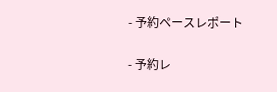- 予約ペースレポート

- 予約レ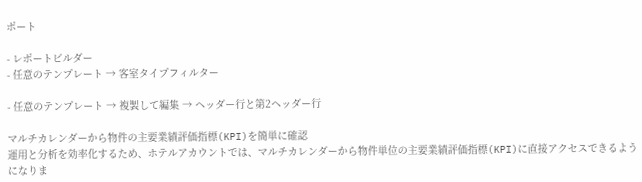ポート

- レポートビルダー
- 任意のテンプレート → 客室タイプフィルター

- 任意のテンプレート → 複製して編集 → ヘッダー行と第2ヘッダー行

マルチカレンダーから物件の主要業績評価指標(KPI)を簡単に確認
運用と分析を効率化するため、ホテルアカウントでは、マルチカレンダーから物件単位の主要業績評価指標(KPI)に直接アクセスできるようになりま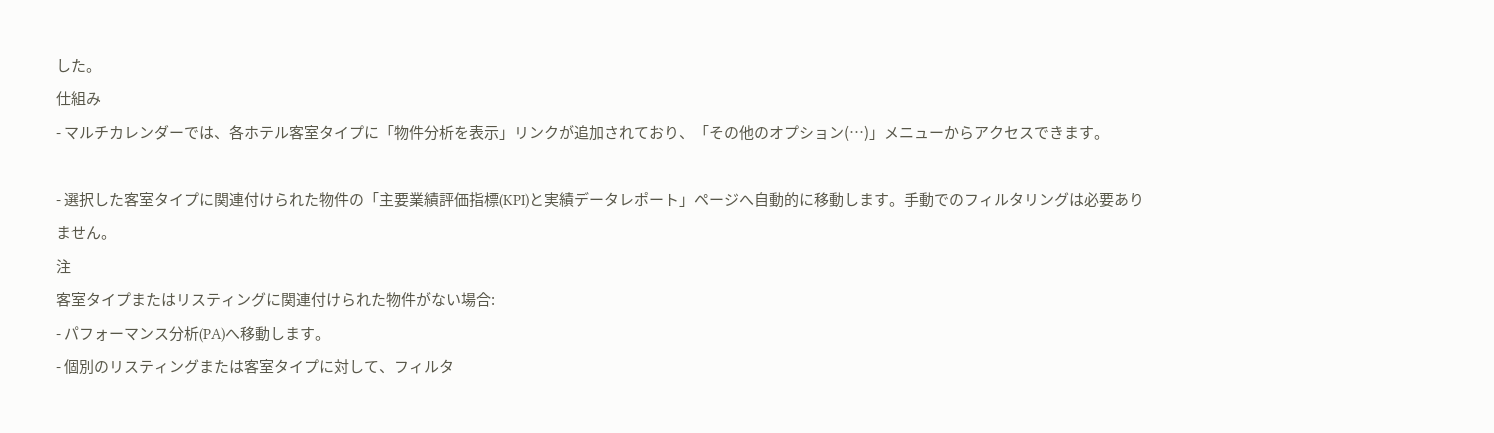した。
仕組み
- マルチカレンダーでは、各ホテル客室タイプに「物件分析を表示」リンクが追加されており、「その他のオプション(⋯)」メニューからアクセスできます。

- 選択した客室タイプに関連付けられた物件の「主要業績評価指標(KPI)と実績データレポート」ページへ自動的に移動します。手動でのフィルタリングは必要ありません。
注
客室タイプまたはリスティングに関連付けられた物件がない場合:
- パフォーマンス分析(PA)へ移動します。
- 個別のリスティングまたは客室タイプに対して、フィルタ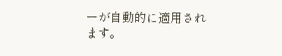ーが自動的に適用されます。